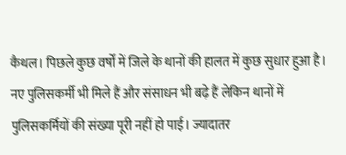कैथल। पिछले कुछ वर्षों में जिले के थानों की हालत में कुछ सुधार हुआ है। नए पुलिसकर्मी भी मिले हैं और संसाधन भी बढ़े हैं लेकिन थानों में पुलिसकर्मियों की संख्या पूरी नहीं हो पाई। ज्यादातर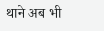थाने अब भी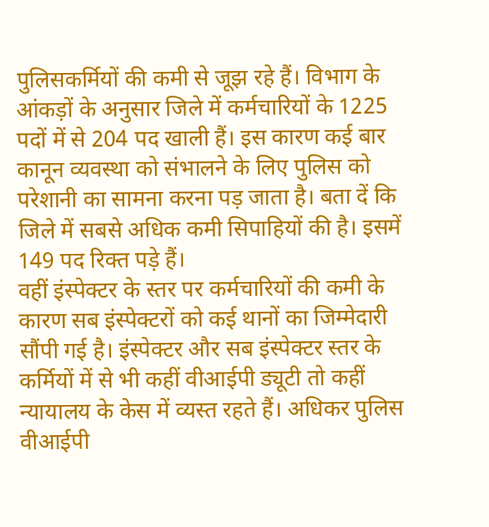पुलिसकर्मियों की कमी से जूझ रहे हैं। विभाग के आंकड़ों के अनुसार जिले में कर्मचारियों के 1225 पदों में से 204 पद खाली हैं। इस कारण कई बार कानून व्यवस्था को संभालने के लिए पुलिस को परेशानी का सामना करना पड़ जाता है। बता दें कि जिले में सबसे अधिक कमी सिपाहियों की है। इसमें 149 पद रिक्त पड़े हैं।
वहीं इंस्पेक्टर के स्तर पर कर्मचारियों की कमी के कारण सब इंस्पेक्टरों को कई थानों का जिम्मेदारी सौंपी गई है। इंस्पेक्टर और सब इंस्पेक्टर स्तर के कर्मियों में से भी कहीं वीआईपी ड्यूटी तो कहीं न्यायालय के केस में व्यस्त रहते हैं। अधिकर पुलिस वीआईपी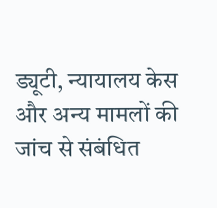ड्यूटी, न्यायालय केस और अन्य मामलों की जांच से संबंधित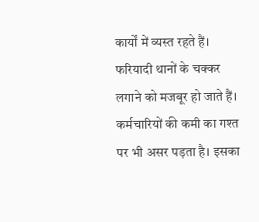कार्यों में व्यस्त रहते हैं। फरियादी थानों के चक्कर लगाने को मजबूर हो जाते हैं। कर्मचारियों की कमी का गश्त पर भी असर पड़ता है। इसका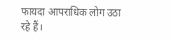फायदा आपराधिक लोग उठा रहे हैं।